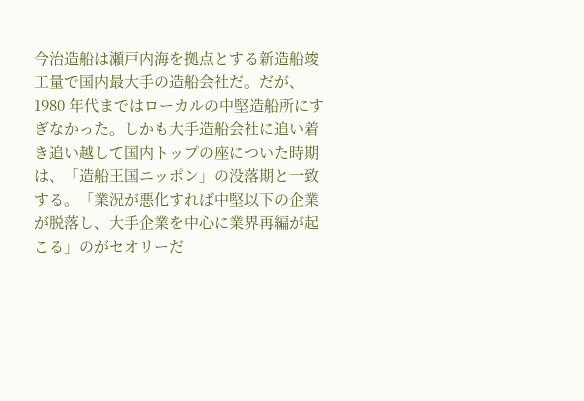今治造船は瀬戸内海を拠点とする新造船竣工量で国内最大手の造船会社だ。だが、1980 年代まではローカルの中堅造船所にすぎなかった。しかも大手造船会社に追い着き追い越して国内トップの座についた時期は、「造船王国ニッポン」の没落期と一致する。「業況が悪化すれば中堅以下の企業が脱落し、大手企業を中心に業界再編が起こる」のがセオリーだ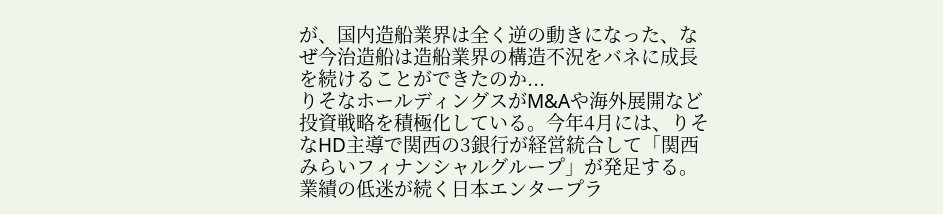が、国内造船業界は全く逆の動きになった、なぜ今治造船は造船業界の構造不況をバネに成長を続けることができたのか...
りそなホールディングスがM&Aや海外展開など投資戦略を積極化している。今年4月には、りそなHD主導で関西の3銀行が経営統合して「関西みらいフィナンシャルグループ」が発足する。
業績の低迷が続く日本エンタープラ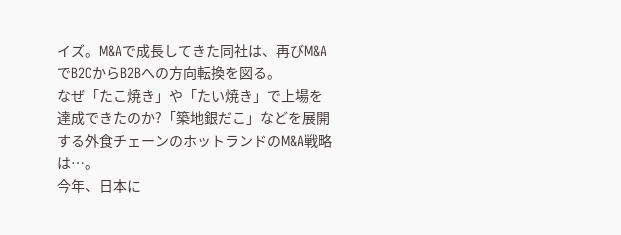イズ。M&Aで成長してきた同社は、再びM&AでB2CからB2Bへの方向転換を図る。
なぜ「たこ焼き」や「たい焼き」で上場を達成できたのか?「築地銀だこ」などを展開する外食チェーンのホットランドのM&A戦略は…。
今年、日本に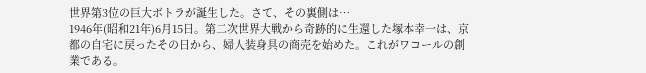世界第3位の巨大ボトラが誕生した。さて、その裏側は…
1946年(昭和21年)6月15日。第二次世界大戦から奇跡的に生還した塚本幸一は、京都の自宅に戻ったその日から、婦人装身具の商売を始めた。これがワコールの創業である。